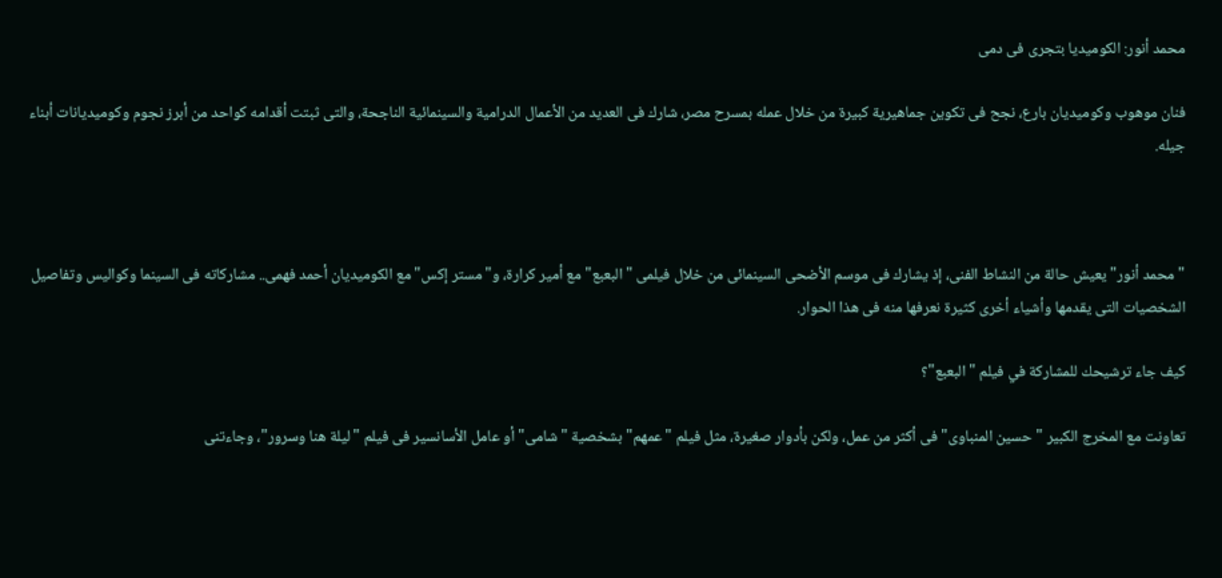محمد أنور: الكوميديا بتجرى فى دمى

فنان موهوب وكوميديان بارع، نجح فى تكوين جماهيرية كبيرة من خلال عمله بمسرح مصر، شارك فى العديد من الأعمال الدرامية والسينمائية الناجحة، والتى ثبتت أقدامه كواحد من أبرز نجوم وكوميديانات أبناء جيله.



"محمد أنور" يعيش حالة من النشاط الفنى، إذ يشارك فى موسم الأضحى السينمائى من خلال فيلمى "البعبع" مع أمير كرارة، و"مستر إكس" مع الكوميديان أحمد فهمى.. مشاركاته فى السينما وكواليس وتفاصيل الشخصيات التى يقدمها وأشياء أخرى كثيرة نعرفها منه فى هذا الحوار.

كيف جاء ترشيحك للمشاركة في فيلم "البعبع"؟

تعاونت مع المخرج الكبير "حسين المنباوى" فى أكثر من عمل، ولكن بأدوار صغيرة، مثل فيلم "عمهم" بشخصية "شامى" أو عامل الأسانسير فى فيلم "ليلة هنا وسرور"، وجاءتنى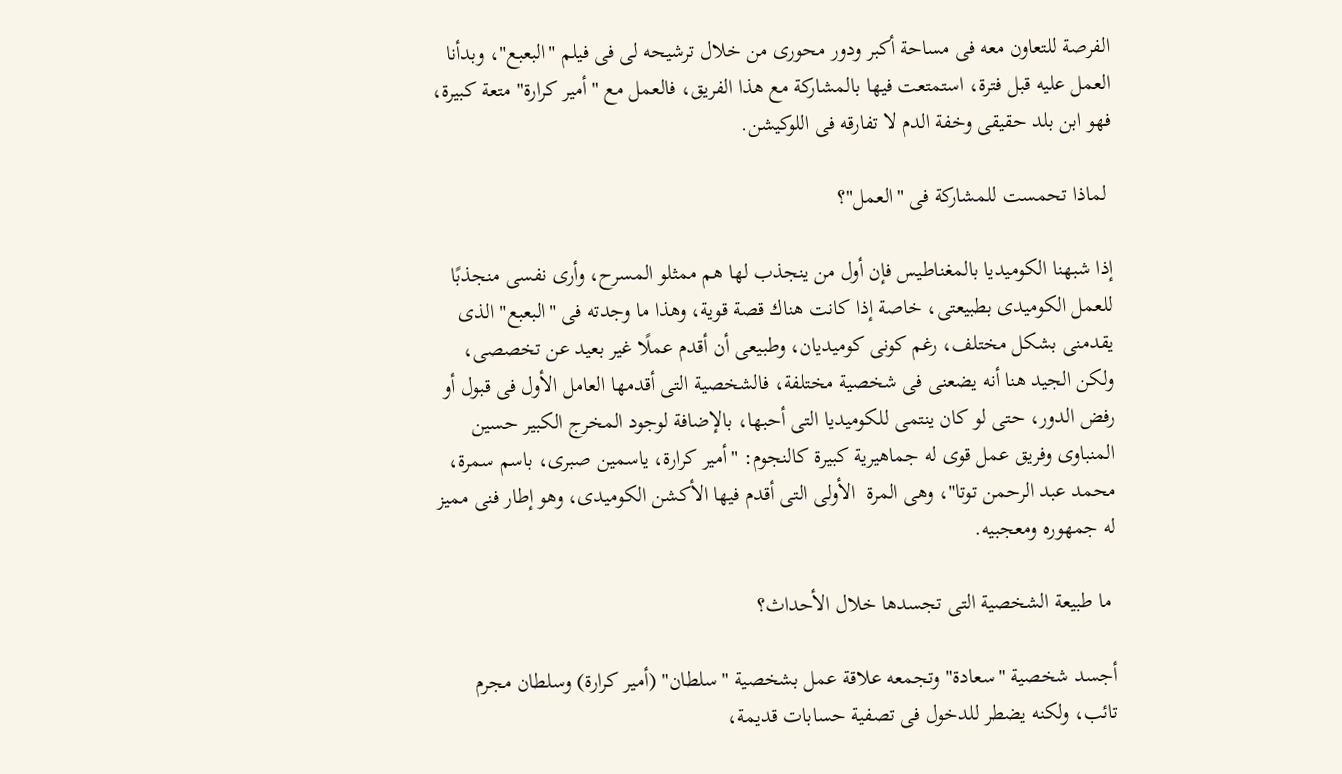الفرصة للتعاون معه فى مساحة أكبر ودور محورى من خلال ترشيحه لى فى فيلم "البعبع"، وبدأنا العمل عليه قبل فترة، استمتعت فيها بالمشاركة مع هذا الفريق، فالعمل مع "أمير كرارة" متعة كبيرة، فهو ابن بلد حقيقى وخفة الدم لا تفارقه فى اللوكيشن.

 لماذا تحمست للمشاركة فى "العمل"؟

إذا شبهنا الكوميديا بالمغناطيس فإن أول من ينجذب لها هم ممثلو المسرح، وأرى نفسى منجذبًا للعمل الكوميدى بطبيعتى، خاصة إذا كانت هناك قصة قوية، وهذا ما وجدته فى "البعبع" الذى يقدمنى بشكل مختلف، رغم كونى كوميديان، وطبيعى أن أقدم عملًا غير بعيد عن تخصصى، ولكن الجيد هنا أنه يضعنى فى شخصية مختلفة، فالشخصية التى أقدمها العامل الأول فى قبول أو رفض الدور، حتى لو كان ينتمى للكوميديا التى أحبها، بالإضافة لوجود المخرج الكبير حسين المنباوى وفريق عمل قوى له جماهيرية كبيرة كالنجوم: "أمير كرارة، ياسمين صبرى، باسم سمرة، محمد عبد الرحمن توتا"، وهى المرة  الأولى التى أقدم فيها الأكشن الكوميدى، وهو إطار فنى مميز له جمهوره ومعجبيه.

 ما طبيعة الشخصية التى تجسدها خلال الأحداث؟

أجسد شخصية "سعادة" وتجمعه علاقة عمل بشخصية "سلطان" (أمير كرارة) وسلطان مجرم تائب، ولكنه يضطر للدخول فى تصفية حسابات قديمة،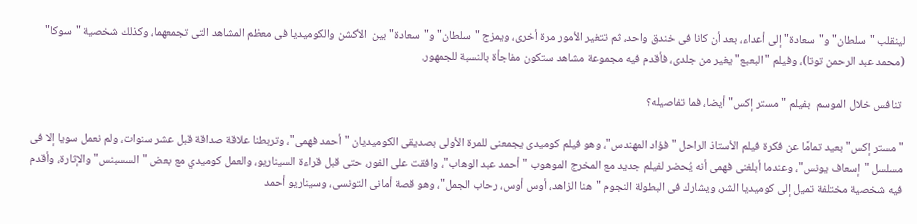لينقلب "سلطان" و"سعادة" إلى أعداء، بعد أن كانا فى خندق واحد، ثم تتغير الأمور مرة أخرى، ويمزج "سلطان" و"سعادة" بين  الأكشن والكوميديا فى معظم المشاهد التى تجمعهما، وكذلك شخصية "سوكا" (محمد عبد الرحمن توتا)، وفيلم "البعبع" يغير من جلدى، فأقدم فيه مجموعة مشاهد ستكون مفاجأة بالنسبة للجمهور.

 تنافس خلال الموسم  بفيلم "مستر إكس" أيضا، فما تفاصيله؟

"مستر إكس" بعيد تمامًا عن فكرة فيلم الأستاذ الراحل "فؤاد المهندس"، وهو فيلم كوميدى يجمعنى للمرة الأولى بصديقى الكوميديان "أحمد فهمى"، وتربطنا علاقة صداقة قبل عشر سنوات، ولم نعمل سويا إلا فى مسلسل "إسعاف يونس"، وعندما أبلغنى فهمى أنه يُحضر لفيلم جديد مع المخرج الموهوب "أحمد عبد الوهاب"، وافقت على الفور، حتى قبل قراءة السيناريو، والعمل كوميدي مع بعض "السسبنس" والإثارة، وأقدم فيه شخصية مختلفة تميل إلى كوميديا الشر، ويشارك فى البطولة النجوم "هنا الزاهد، أوس أوس، رحاب الجمل"، وهو قصة أمانى التونسى، وسيناريو أحمد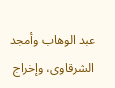عبد الوهاب وأمجد الشرقاوى، وإخراج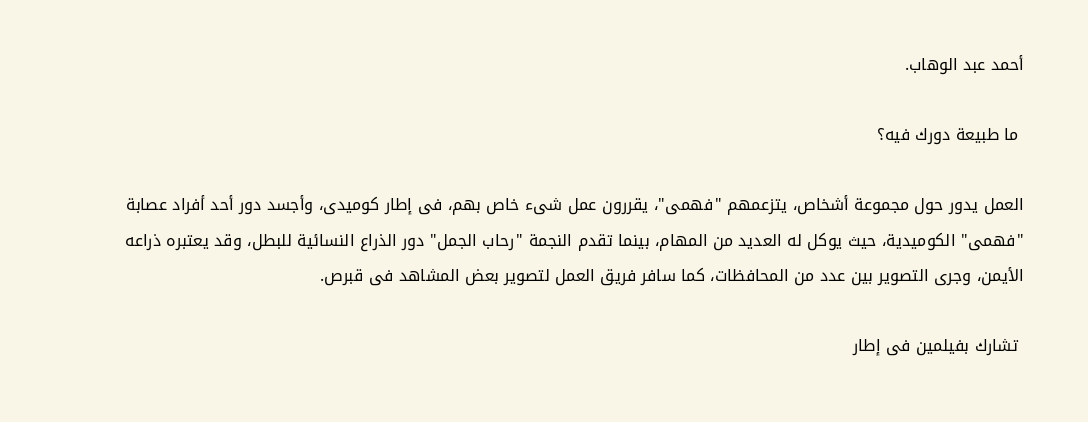أحمد عبد الوهاب.

 ما طبيعة دورك فيه؟

العمل يدور حول مجموعة أشخاص، يتزعمهم "فهمى"، يقررون عمل شىء خاص بهم، فى إطار كوميدى، وأجسد دور أحد أفراد عصابة "فهمى" الكوميدية، حيث يوكل له العديد من المهام، بينما تقدم النجمة "رحاب الجمل" دور الذراع النسائية للبطل، وقد يعتبره ذراعه الأيمن، وجرى التصوير بين عدد من المحافظات، كما سافر فريق العمل لتصوير بعض المشاهد فى قبرص.

 تشارك بفيلمين فى إطار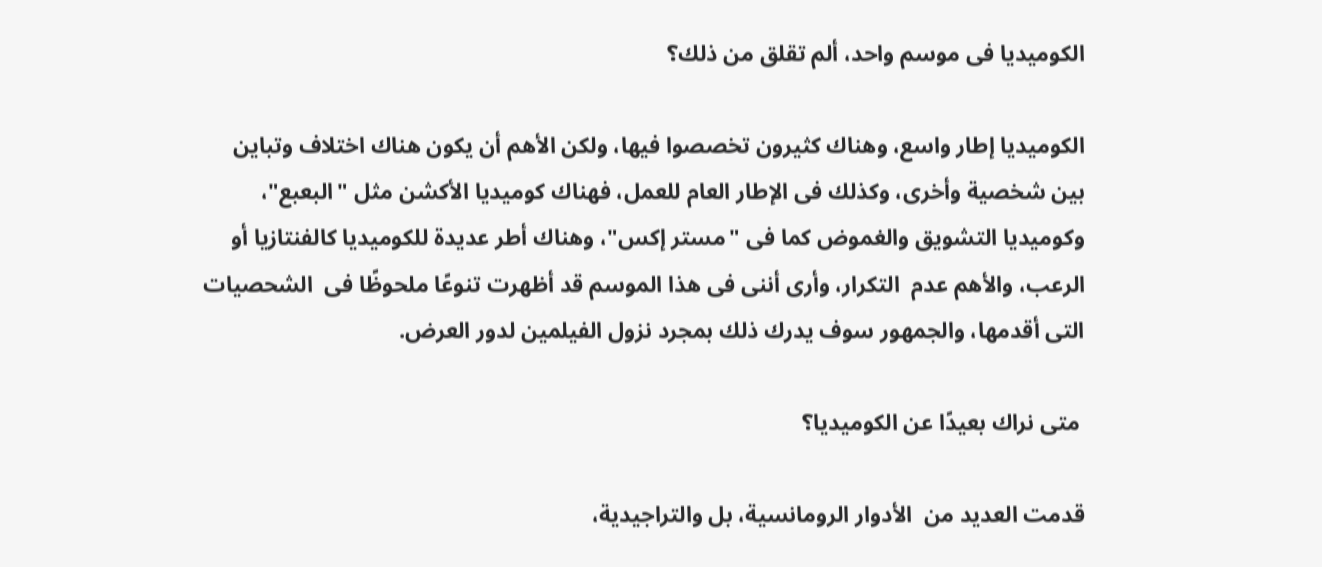الكوميديا فى موسم واحد، ألم تقلق من ذلك؟

الكوميديا إطار واسع، وهناك كثيرون تخصصوا فيها، ولكن الأهم أن يكون هناك اختلاف وتباين بين شخصية وأخرى، وكذلك فى الإطار العام للعمل، فهناك كوميديا الأكشن مثل "البعبع"، وكوميديا التشويق والغموض كما فى "مستر إكس"، وهناك أطر عديدة للكوميديا كالفنتازيا أو الرعب، والأهم عدم  التكرار، وأرى أننى فى هذا الموسم قد أظهرت تنوعًا ملحوظًا فى  الشحصيات التى أقدمها، والجمهور سوف يدرك ذلك بمجرد نزول الفيلمين لدور العرض.

 متى نراك بعيدًا عن الكوميديا؟

قدمت العديد من  الأدوار الرومانسية، بل والتراجيدية،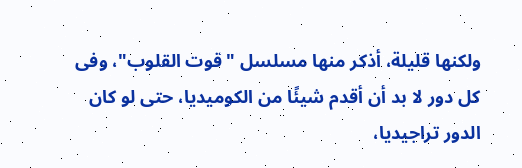ولكنها قليلة، أذكر منها مسلسل "قوت القلوب"، وفى كل دور لا بد أن أقدم شيئًا من الكوميديا، حتى لو كان الدور تراجيديا،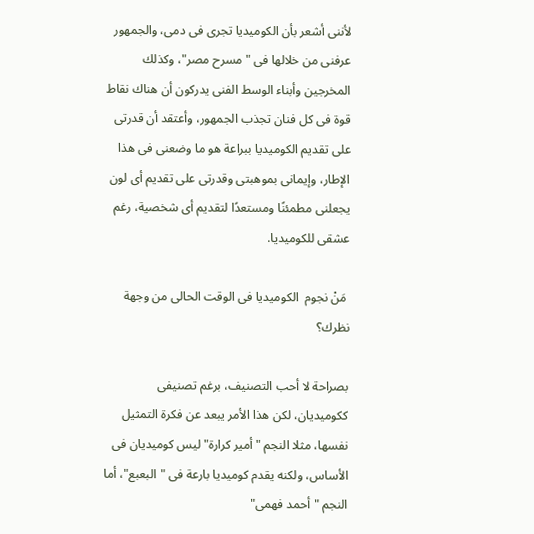لأننى أشعر بأن الكوميديا تجرى فى دمى، والجمهور عرفنى من خلالها فى "مسرح مصر"، وكذلك المخرجين وأبناء الوسط الفنى يدركون أن هناك نقاط قوة فى كل فنان تجذب الجمهور، وأعتقد أن قدرتى على تقديم الكوميديا ببراعة هو ما وضعنى فى هذا الإطار، وإيمانى بموهبتى وقدرتى على تقديم أى لون يجعلنى مطمئنًا ومستعدًا لتقديم أى شخصية، رغم عشقى للكوميديا.

 مَنْ نجوم  الكوميديا فى الوقت الحالى من وجهة نظرك؟

بصراحة لا أحب التصنيف، برغم تصنيفى  ككوميديان، لكن هذا الأمر يبعد عن فكرة التمثيل نفسها، مثلا النجم "أمير كرارة" ليس كوميديان فى الأساس، ولكنه يقدم كوميديا بارعة فى "البعبع"، أما النجم "أحمد فهمى"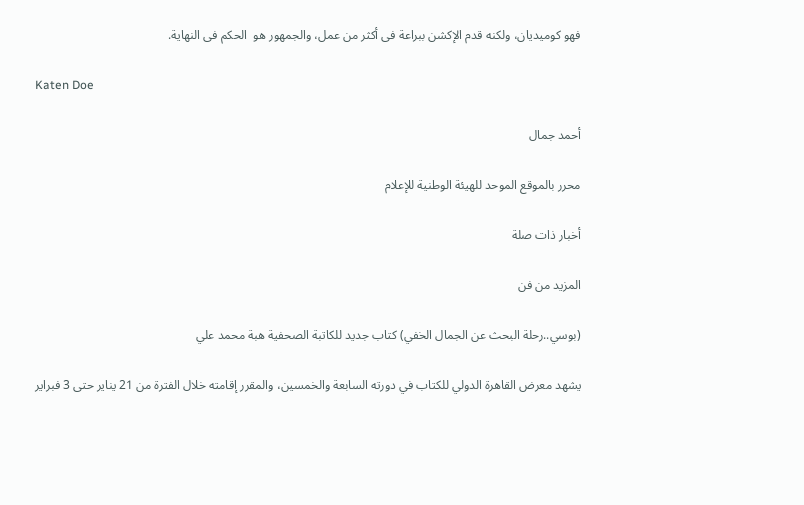فهو كوميديان، ولكنه قدم الإكشن ببراعة فى أكثر من عمل، والجمهور هو  الحكم فى النهاية.

Katen Doe

أحمد جمال

محرر بالموقع الموحد للهيئة الوطنية للإعلام

أخبار ذات صلة

المزيد من فن

(بوسي..رحلة البحث عن الجمال الخفي) كتاب جديد للكاتبة الصحفية هبة محمد علي

يشهد معرض القاهرة الدولي للكتاب في دورته السابعة والخمسين، والمقرر إقامته خلال الفترة من 21 يناير حتى 3 فبراير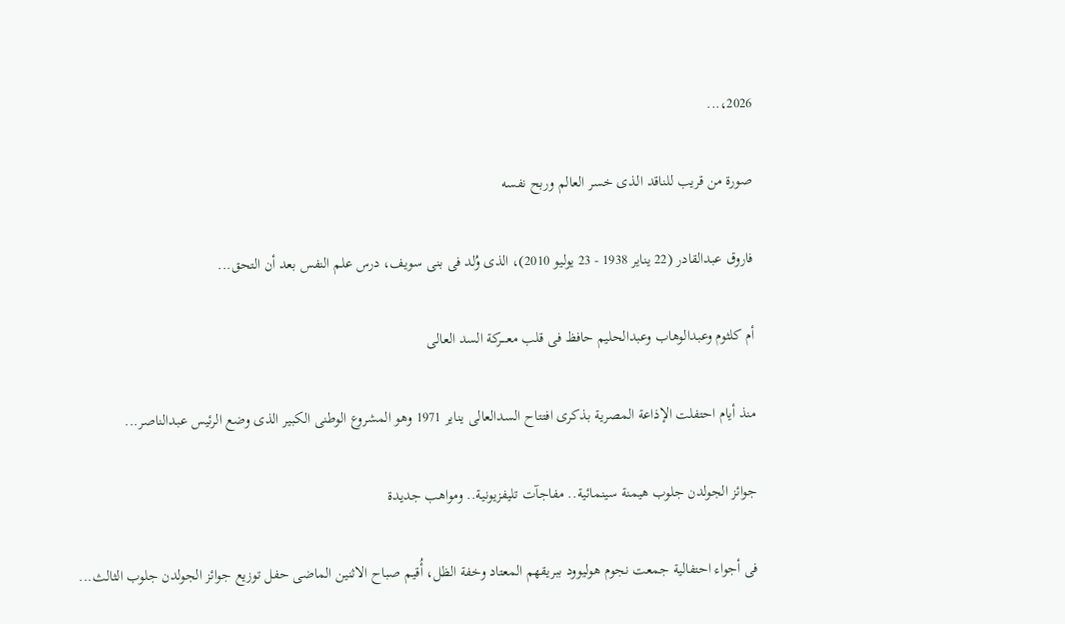2026،...

صورة من قريب للناقد الـذى خسر العالم وربح نفسه

فاروق عبدالقادر (22 يناير 1938 - 23 يوليو 2010)، الذى وُلد فى بنى سويف، درس علم النفس بعد أن التحق...

أم كلثوم وعبدالوهاب وعبدالحليم حافظ فى قلب معــــركة السد العالى

منذ أيام احتفلت الإذاعة المصرية بذكرى افتتاح السدالعالى يناير 1971 وهو المشروع الوطنى الكبير الذى وضع الرئيس عبدالناصر...

جوائز الجولدن جلوب هيمنة سينمائية.. مفاجآت تليفزيونية.. ومواهب جديدة

فى أجواء احتفالية جمعت نجوم هوليوود ببريقهم المعتاد وخفة الظل، أُقيم صباح الاثنين الماضى حفل توزيع جوائز الجولدن جلوب الثالث...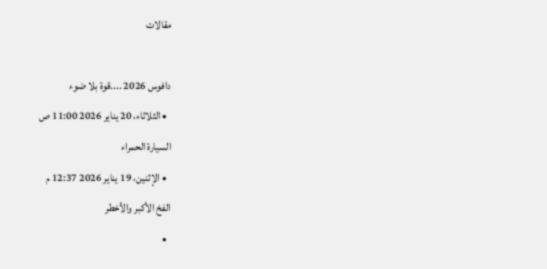مقالات

دافوس 2026 ....قوة بلا ضوء
  • الثلاثاء، 20 يناير 2026 11:00 ص
السيارة الحمراء
  • الإثنين، 19 يناير 2026 12:37 م
الفخ الأكبر والأخطر
  •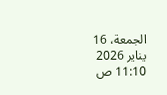الجمعة، 16 يناير 2026 11:10 ص